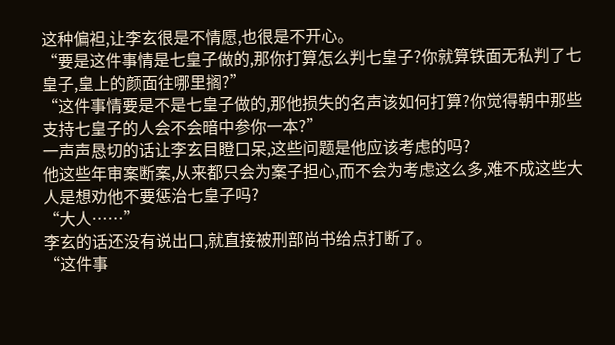这种偏袒,让李玄很是不情愿,也很是不开心。
“要是这件事情是七皇子做的,那你打算怎么判七皇子?你就算铁面无私判了七皇子,皇上的颜面往哪里搁?”
“这件事情要是不是七皇子做的,那他损失的名声该如何打算?你觉得朝中那些支持七皇子的人会不会暗中参你一本?”
一声声恳切的话让李玄目瞪口呆,这些问题是他应该考虑的吗?
他这些年审案断案,从来都只会为案子担心,而不会为考虑这么多,难不成这些大人是想劝他不要惩治七皇子吗?
“大人……”
李玄的话还没有说出口,就直接被刑部尚书给点打断了。
“这件事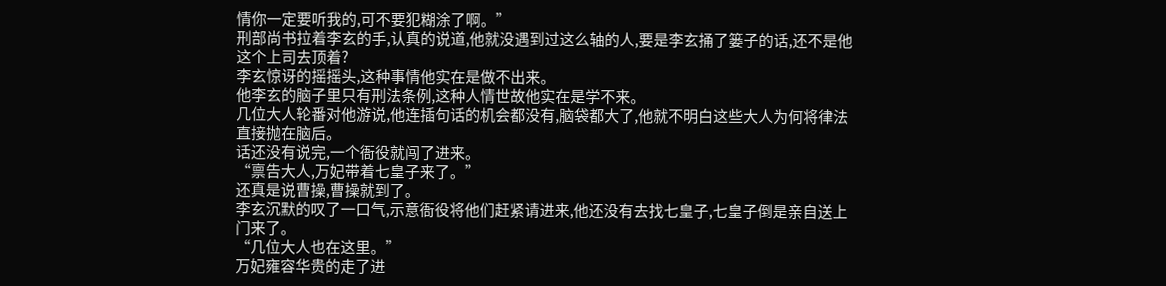情你一定要听我的,可不要犯糊涂了啊。”
刑部尚书拉着李玄的手,认真的说道,他就没遇到过这么轴的人,要是李玄捅了篓子的话,还不是他这个上司去顶着?
李玄惊讶的摇摇头,这种事情他实在是做不出来。
他李玄的脑子里只有刑法条例,这种人情世故他实在是学不来。
几位大人轮番对他游说,他连插句话的机会都没有,脑袋都大了,他就不明白这些大人为何将律法直接抛在脑后。
话还没有说完,一个衙役就闯了进来。
“禀告大人,万妃带着七皇子来了。”
还真是说曹操,曹操就到了。
李玄沉默的叹了一口气,示意衙役将他们赶紧请进来,他还没有去找七皇子,七皇子倒是亲自送上门来了。
“几位大人也在这里。”
万妃雍容华贵的走了进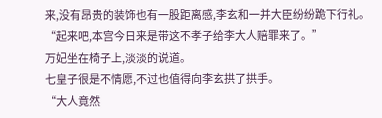来,没有昂贵的装饰也有一股距离感,李玄和一并大臣纷纷跪下行礼。
“起来吧,本宫今日来是带这不孝子给李大人赔罪来了。”
万妃坐在椅子上,淡淡的说道。
七皇子很是不情愿,不过也值得向李玄拱了拱手。
“大人竟然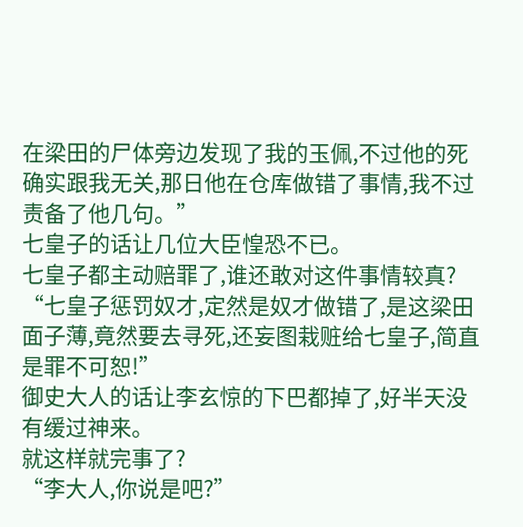在梁田的尸体旁边发现了我的玉佩,不过他的死确实跟我无关,那日他在仓库做错了事情,我不过责备了他几句。”
七皇子的话让几位大臣惶恐不已。
七皇子都主动赔罪了,谁还敢对这件事情较真?
“七皇子惩罚奴才,定然是奴才做错了,是这梁田面子薄,竟然要去寻死,还妄图栽赃给七皇子,简直是罪不可恕!”
御史大人的话让李玄惊的下巴都掉了,好半天没有缓过神来。
就这样就完事了?
“李大人,你说是吧?”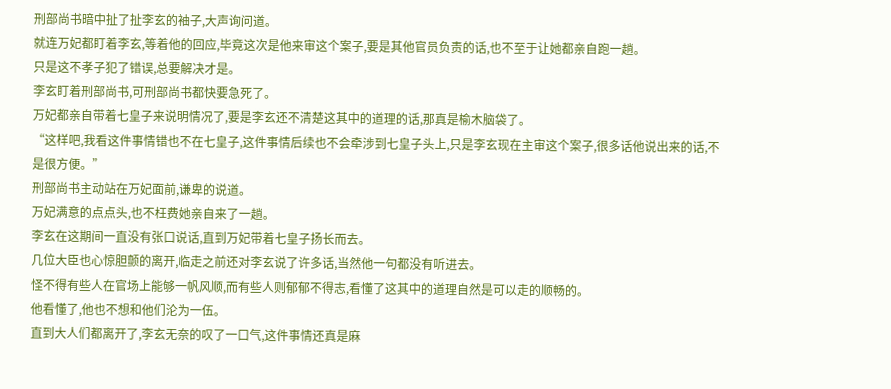刑部尚书暗中扯了扯李玄的袖子,大声询问道。
就连万妃都盯着李玄,等着他的回应,毕竟这次是他来审这个案子,要是其他官员负责的话,也不至于让她都亲自跑一趟。
只是这不孝子犯了错误,总要解决才是。
李玄盯着刑部尚书,可刑部尚书都快要急死了。
万妃都亲自带着七皇子来说明情况了,要是李玄还不清楚这其中的道理的话,那真是榆木脑袋了。
“这样吧,我看这件事情错也不在七皇子,这件事情后续也不会牵涉到七皇子头上,只是李玄现在主审这个案子,很多话他说出来的话,不是很方便。”
刑部尚书主动站在万妃面前,谦卑的说道。
万妃满意的点点头,也不枉费她亲自来了一趟。
李玄在这期间一直没有张口说话,直到万妃带着七皇子扬长而去。
几位大臣也心惊胆颤的离开,临走之前还对李玄说了许多话,当然他一句都没有听进去。
怪不得有些人在官场上能够一帆风顺,而有些人则郁郁不得志,看懂了这其中的道理自然是可以走的顺畅的。
他看懂了,他也不想和他们沦为一伍。
直到大人们都离开了,李玄无奈的叹了一口气,这件事情还真是麻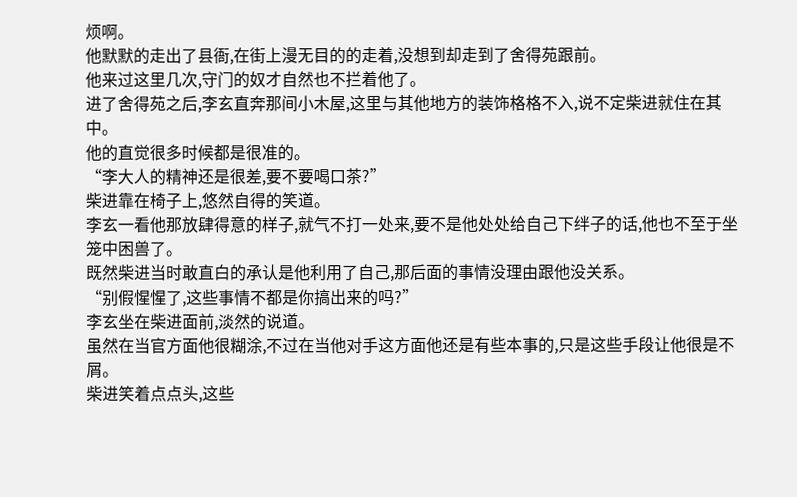烦啊。
他默默的走出了县衙,在街上漫无目的的走着,没想到却走到了舍得苑跟前。
他来过这里几次,守门的奴才自然也不拦着他了。
进了舍得苑之后,李玄直奔那间小木屋,这里与其他地方的装饰格格不入,说不定柴进就住在其中。
他的直觉很多时候都是很准的。
“李大人的精神还是很差,要不要喝口茶?”
柴进靠在椅子上,悠然自得的笑道。
李玄一看他那放肆得意的样子,就气不打一处来,要不是他处处给自己下绊子的话,他也不至于坐笼中困兽了。
既然柴进当时敢直白的承认是他利用了自己,那后面的事情没理由跟他没关系。
“别假惺惺了,这些事情不都是你搞出来的吗?”
李玄坐在柴进面前,淡然的说道。
虽然在当官方面他很糊涂,不过在当他对手这方面他还是有些本事的,只是这些手段让他很是不屑。
柴进笑着点点头,这些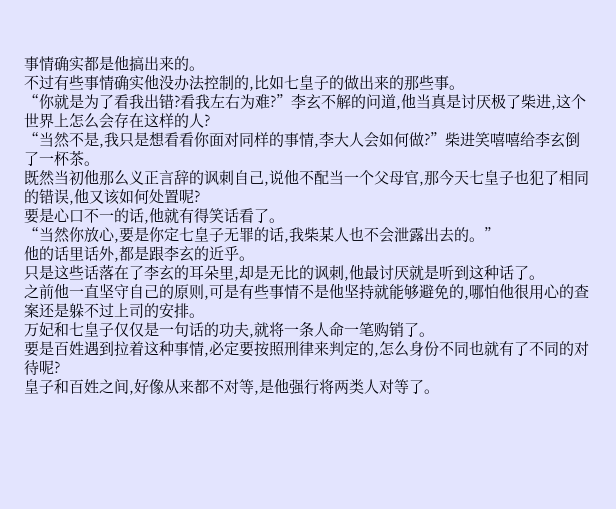事情确实都是他搞出来的。
不过有些事情确实他没办法控制的,比如七皇子的做出来的那些事。
“你就是为了看我出错?看我左右为难?”李玄不解的问道,他当真是讨厌极了柴进,这个世界上怎么会存在这样的人?
“当然不是,我只是想看看你面对同样的事情,李大人会如何做?”柴进笑嘻嘻给李玄倒了一杯茶。
既然当初他那么义正言辞的讽刺自己,说他不配当一个父母官,那今天七皇子也犯了相同的错误,他又该如何处置呢?
要是心口不一的话,他就有得笑话看了。
“当然你放心,要是你定七皇子无罪的话,我柴某人也不会泄露出去的。”
他的话里话外,都是跟李玄的近乎。
只是这些话落在了李玄的耳朵里,却是无比的讽刺,他最讨厌就是听到这种话了。
之前他一直坚守自己的原则,可是有些事情不是他坚持就能够避免的,哪怕他很用心的查案还是躲不过上司的安排。
万妃和七皇子仅仅是一句话的功夫,就将一条人命一笔购销了。
要是百姓遇到拉着这种事情,必定要按照刑律来判定的,怎么身份不同也就有了不同的对待呢?
皇子和百姓之间,好像从来都不对等,是他强行将两类人对等了。